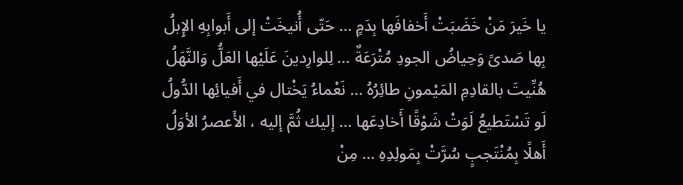يا خَيرَ مَنْ خَضَبَتْ أَخفافَها بِدَمٍ … حَتّى أُنيخَتْ إلى أَبوابِهِ الإِبلُ
بِها صَدىً وَحِياضُ الجودِ مُتْرَعَةٌ … لِلوارِدينَ عَلَيْها العَلُّ وَالنَّهَلُ
هُنِّيتَ بالقادِمِ المَيْمونِ طائِرُهُ … نَعْماءُ يَخْتال في أَفيائِها الدُّولُ
لَو تَسْتَطيعُ لَوَتْ شَوْقًا أَخادِعَها … إليك ثُمَّ إليه ، الأَعصرُ الأوَلُ
أَهلًا بِمُنْتَجبٍ سُرَّتْ بِمَولِدِهِ … مِنْ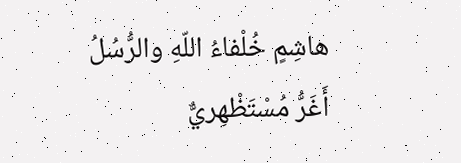هاشِمٍ خُلْفاءُ اللّهِ والرُّسُلُ
أَغَرُّ مُسْتَظْهِريٌّ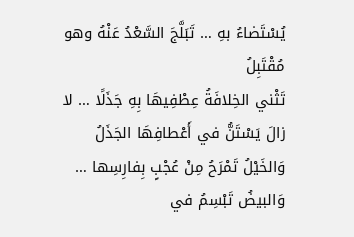يُسْتَضاءُ بهِ … تَبَلَّجَ السَّعْدُ عَنْهُ وهو مُقْتَبِلُ
تَثْني الخِلافَةُ عِطْفِيهَا بِهِ جَذَلًا … لا زالَ يَسْتَنُّ في أَعْطافِهَا الجَذَلُ
وَالخَيْلُ تَمْرَحُ مِنْ عُجْبٍ بِفارِسِها … وَالبيضُ تَبْسِمُ في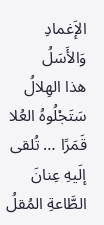الإَغمادِ وَالأَسَلُ
هذا الهِلالُ سَتَجْلُوهُ العُلا قَمَرًا … تُلقى إلَيهِ عِنانَ الطَّاعةِ المُقلُ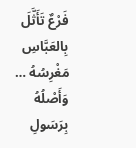فَرْعٌ تَأَثَّلَ بِالعَبَّاسِ مَغْرِسُهُ … وَأَصْلُهُ بِرَسَولِ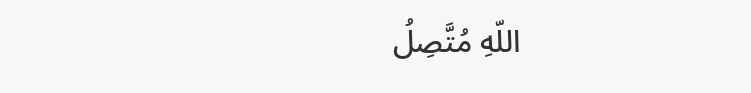اللّهِ مُتَّصِلُ